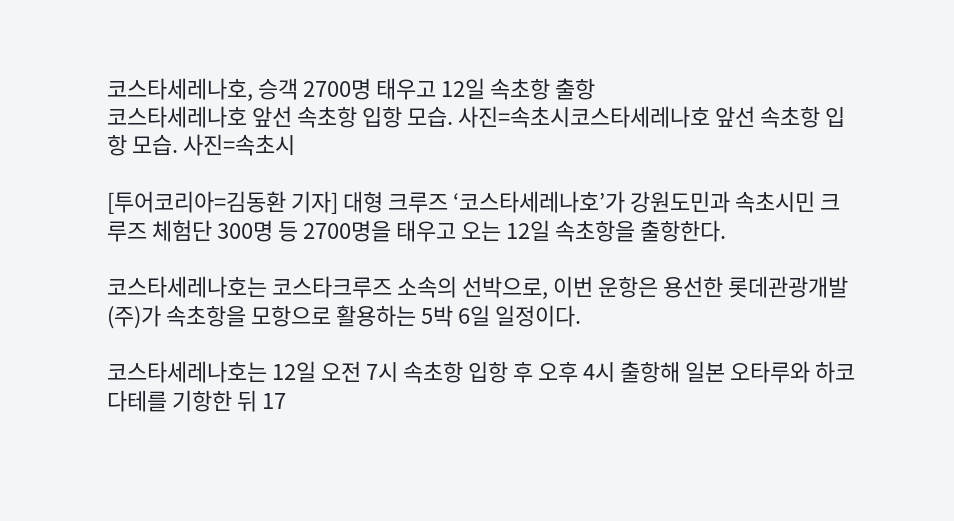코스타세레나호, 승객 2700명 태우고 12일 속초항 출항
코스타세레나호 앞선 속초항 입항 모습. 사진=속초시코스타세레나호 앞선 속초항 입항 모습. 사진=속초시

[투어코리아=김동환 기자] 대형 크루즈 ‘코스타세레나호’가 강원도민과 속초시민 크루즈 체험단 300명 등 2700명을 태우고 오는 12일 속초항을 출항한다.

코스타세레나호는 코스타크루즈 소속의 선박으로, 이번 운항은 용선한 롯데관광개발(주)가 속초항을 모항으로 활용하는 5박 6일 일정이다.

코스타세레나호는 12일 오전 7시 속초항 입항 후 오후 4시 출항해 일본 오타루와 하코다테를 기항한 뒤 17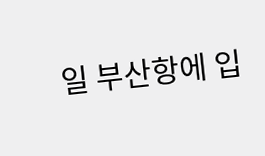일 부산항에 입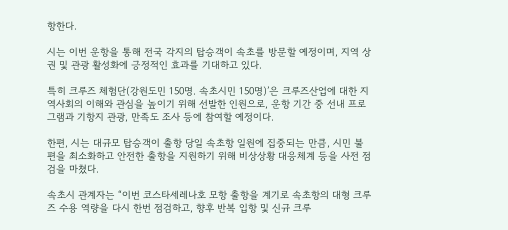항한다.

시는 이번 운항을 통해 전국 각지의 탑승객이 속초를 방문할 예정이며, 지역 상권 및 관광 활성화에 긍정적인 효과를 기대하고 있다.

특히 크루즈 체험단(강원도민 150명. 속초시민 150명)’은 크루즈산업에 대한 지역사회의 이해와 관심을 높이기 위해 선발한 인원으로, 운항 기간 중 선내 프로그램과 기항지 관광, 만족도 조사 등에 참여할 예정이다.

한편, 시는 대규모 탑승객이 출항 당일 속초항 일원에 집중되는 만큼, 시민 불편을 최소화하고 안전한 출항을 지원하기 위해 비상상황 대응체계 등을 사전 점검을 마쳤다.

속초시 관계자는 “이번 코스타세레나호 모항 출항을 계기로 속초항의 대형 크루즈 수용 역량을 다시 한번 점검하고, 향후 반복 입항 및 신규 크루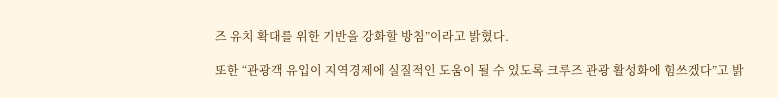즈 유치 확대를 위한 기반을 강화할 방침”이라고 밝혔다.

또한 “관광객 유입이 지역경제에 실질적인 도움이 될 수 있도록 크루즈 관광 활성화에 힘쓰겠다”고 밝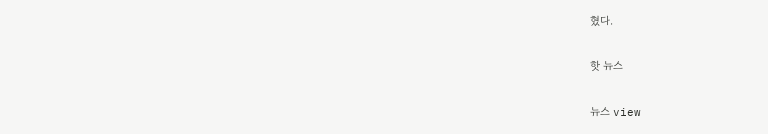혔다.

핫 뉴스

뉴스 view